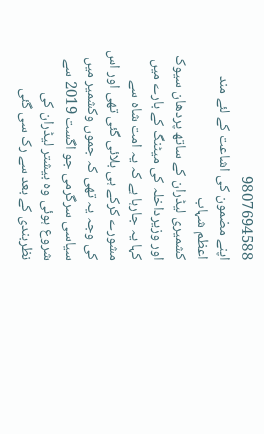9807694588
اپنے مضمون كی اشاعت كے لئے مند
اعظم شہاب
کشمیری لیڈران کے ساتھ پردھان سیوک اور وزیرداخلہ کی میٹنگ کے بارے میں کہا یہ جارہا ہے کہ یہ امت شاہ سے مشورے کرکے ہی بلائی گئی تھی اور اس کی وجہ یہ تھی کہ جموں وکشمیر میں سیاسی سرگرمی جو اگست 2019 سے شروع ہوئی وہ بیشتر لیڈران کی نظربندی کے بعد سے رک سی گئی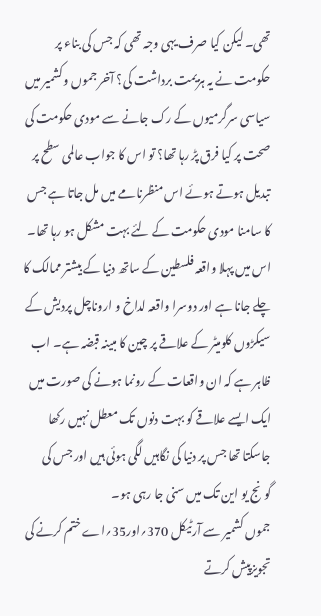تھی۔ لیکن کیا صرف یہی وجہ تھی کہ جس کی بناء پر حکومت نے یہ ہزیمت برداشت کی؟ آخر جموں وکشمیر میں سیاسی سرگرمیوں کے رک جانے سے مودی حکومت کی صحت پر کیا فرق پڑ رہا تھا؟ تو اس کا جواب عالمی سطح پر تبدیل ہوتے ہوئے اس منظرنامے میں مل جاتا ہے جس کا سامنا مودی حکومت کے لئے بہت مشکل ہو رہا تھا۔ اس میں پہلا واقعہ فلسطین کے ساتھ دنیا کے بیشتر ممالک کا چلے جانا ہے اور دوسرا واقعہ لداخ و اروناچل پردیش کے سیکڑوں کلومیٹر کے علاقے پر چین کا مبینہ قبضہ ہے۔ اب ظاہر ہے کہ ان واقعات کے رونما ہونے کی صورت میں ایک ایسے علاقے کو بہت دنوں تک معطل نہیں رکھا جاسکتا تھا جس پر دنیا کی نگاہیں لگی ہوئی ہیں اور جس کی گونج یو این تک میں سنی جا رہی ہو۔
جموں کشمیر سے آرٹیکل 370؍اور35؍اے ختم کرنے کی تجویزپیش کرتے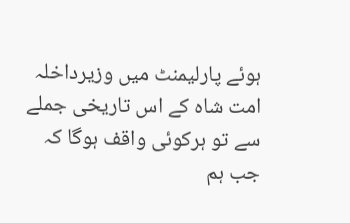ہوئے پارلیمنٹ میں وزیرداخلہ امت شاہ کے اس تاریخی جملے سے تو ہرکوئی واقف ہوگا کہ جب ہم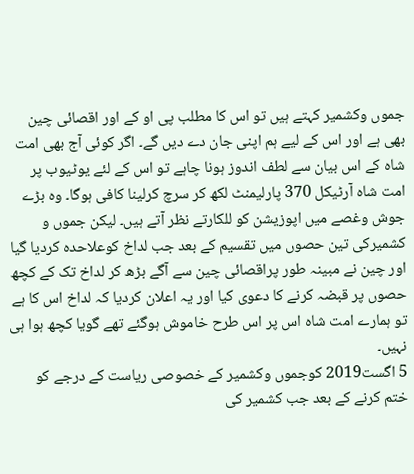جموں وکشمیر کہتے ہیں تو اس کا مطلب پی او کے اور اقصائی چین بھی ہے اور اس کے لیے ہم اپنی جان دے دیں گے۔ اگر کوئی آج بھی امت شاہ کے اس بیان سے لطف اندوز ہونا چاہے تو اس کے لئے یوٹیوب پر امت شاہ آرٹیکل 370 پارلیمنٹ لکھ کر سرچ کرلینا کافی ہوگا۔ وہ بڑے جوش وغصے میں اپوزیشن کو للکارتے نظر آتے ہیں۔ لیکن جموں و کشمیرکی تین حصوں میں تقسیم کے بعد جب لداخ کوعلاحدہ کردیا گیا اور چین نے مبینہ طور پراقصائی چین سے آگے بڑھ کر لداخ تک کے کچھ حصوں پر قبضہ کرنے کا دعوی کیا اور یہ اعلان کردیا کہ لداخ اس کا ہے تو ہمارے امت شاہ اس پر اس طرح خاموش ہوگئے تھے گویا کچھ ہوا ہی نہیں۔
5 اگست2019 کوجموں وکشمیر کے خصوصی ریاست کے درجے کو ختم کرنے کے بعد جب کشمیر کی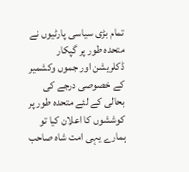تمام بڑی سیاسی پارٹیوں نے متحدہ طور پر گپکار ڈکلریشن اور جموں وکشمیر کے خصوصی درجے کی بحالی کے لئے متحدہ طور پر کوششوں کا اعلان کیا تو ہمارے یہی امت شاہ صاحب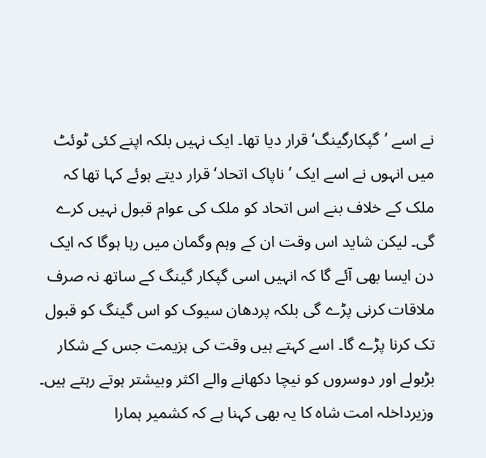نے اسے ’گپکارگینگ‘ قرار دیا تھا۔ ایک نہیں بلکہ اپنے کئی ٹوئٹ میں انہوں نے اسے ایک ’ناپاک اتحاد‘ قرار دیتے ہوئے کہا تھا کہ ملک کے خلاف بنے اس اتحاد کو ملک کی عوام قبول نہیں کرے گی۔ لیکن شاید اس وقت ان کے وہم وگمان میں رہا ہوگا کہ ایک دن ایسا بھی آئے گا کہ انہیں اسی گپکار گینگ کے ساتھ نہ صرف ملاقات کرنی پڑے گی بلکہ پردھان سیوک کو اس گینگ کو قبول تک کرنا پڑے گا۔ اسے کہتے ہیں وقت کی ہزیمت جس کے شکار بڑبولے اور دوسروں کو نیچا دکھانے والے اکثر وبیشتر ہوتے رہتے ہیں۔
وزیرداخلہ امت شاہ کا یہ بھی کہنا ہے کہ کشمیر ہمارا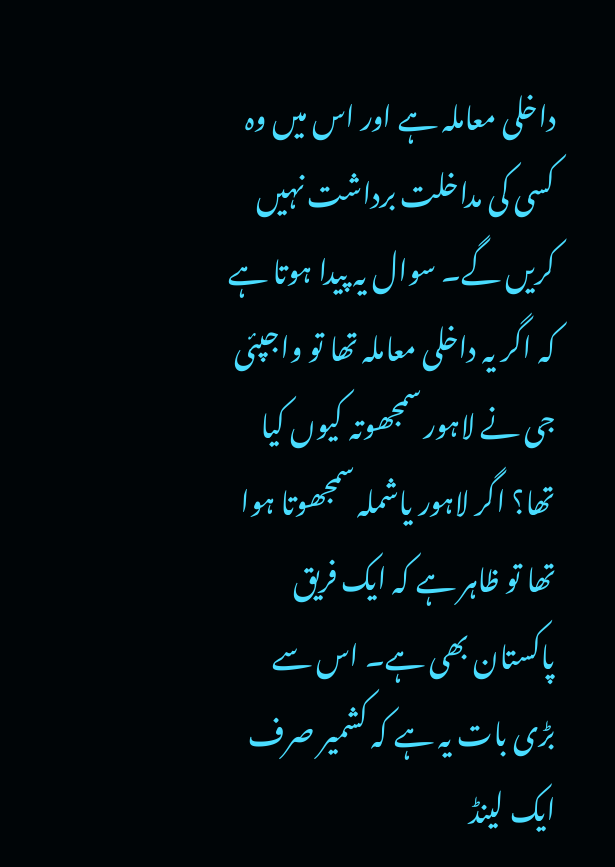داخلی معاملہ ہے اور اس میں وہ کسی کی مداخلت برداشت نہیں کریں گے۔ سوال یہ پیدا ہوتا ہے کہ اگر یہ داخلی معاملہ تھا تو واجپئی جی نے لاہور سمجھوتہ کیوں کیا تھا؟ اگر لاہور یاشملہ سمجھوتا ہوا تھا تو ظاہر ہے کہ ایک فریق پاکستان بھی ہے۔ اس سے بڑی بات یہ ہے کہ کشمیر صرف ایک لینڈ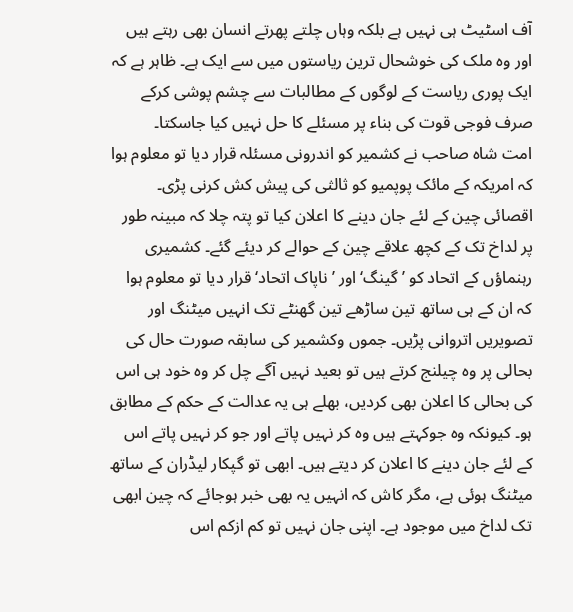آف اسٹیٹ ہی نہیں ہے بلکہ وہاں چلتے پھرتے انسان بھی رہتے ہیں اور وہ ملک کی خوشحال ترین ریاستوں میں سے ایک ہے۔ ظاہر ہے کہ ایک پوری ریاست کے لوگوں کے مطالبات سے چشم پوشی کرکے صرف فوجی قوت کی بناء پر مسئلے کا حل نہیں کیا جاسکتا۔
امت شاہ صاحب نے کشمیر کو اندرونی مسئلہ قرار دیا تو معلوم ہوا کہ امریکہ کے مائک پوپمیو کو ثالثی کی پیش کش کرنی پڑی۔ اقصائی چین کے لئے جان دینے کا اعلان کیا تو پتہ چلا کہ مبینہ طور پر لداخ تک کے کچھ علاقے چین کے حوالے کر دیئے گئے۔ کشمیری رہنماؤں کے اتحاد کو ’گینگ‘ اور ’ناپاک اتحاد‘ قرار دیا تو معلوم ہوا کہ ان کے ہی ساتھ تین ساڑھے تین گھنٹے تک انہیں میٹنگ اور تصویریں اتروانی پڑیں۔ جموں وکشمیر کی سابقہ صورت حال کی بحالی پر وہ چیلنج کرتے ہیں تو بعید نہیں آگے چل کر وہ خود ہی اس کی بحالی کا اعلان بھی کردیں، بھلے ہی یہ عدالت کے حکم کے مطابق ہو۔ کیونکہ وہ جوکہتے ہیں وہ کر نہیں پاتے اور جو کر نہیں پاتے اس کے لئے جان دینے کا اعلان کر دیتے ہیں۔ ابھی تو گپکار لیڈران کے ساتھ میٹنگ ہوئی ہے، مگر کاش کہ انہیں یہ بھی خبر ہوجائے کہ چین ابھی تک لداخ میں موجود ہے۔ اپنی جان نہیں تو کم ازکم اس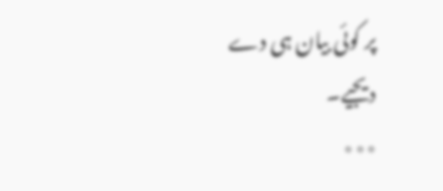پر کوئی بیان ہی دے دیجیے۔
٭٭٭